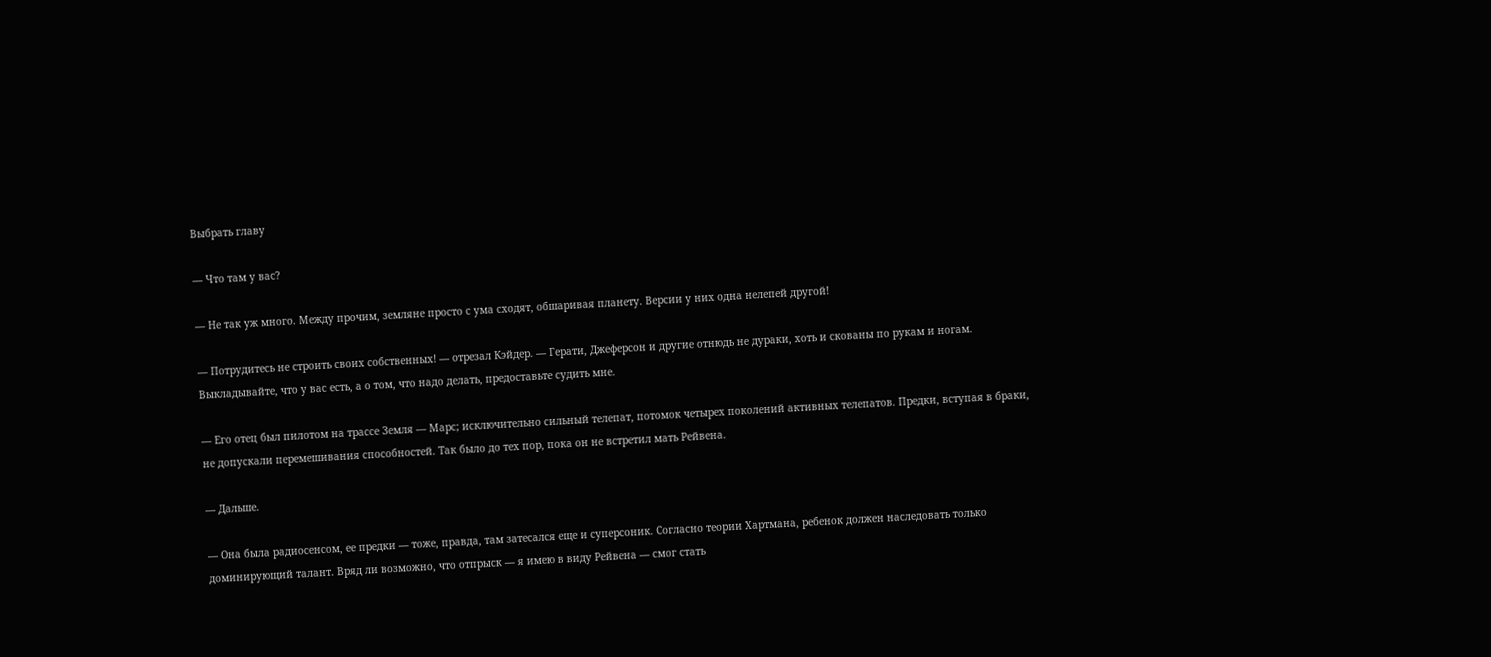Выбрать главу

— Что там у вас?

— Не так уж много. Между прочим, земляне просто с ума сходят, обшаривая планету. Версии у них одна нелепей другой!

— Потрудитесь не строить своих собственных! — отрезал Кэйдер. — Герати, Джеферсон и другие отнюдь не дураки, хоть и скованы по рукам и ногам. Выкладывайте, что у вас есть, а о том, что надо делать, предоставьте судить мне.

— Его отец был пилотом на трассе Земля — Марс; исключительно сильный телепат, потомок четырех поколений активных телепатов. Предки, вступая в браки, не допускали перемешивания способностей. Так было до тех пор, пока он не встретил мать Рейвена.

— Дальше.

— Она была радиосенсом, ее предки — тоже, правда, там затесался еще и суперсоник. Согласно теории Хартмана, ребенок должен наследовать только доминирующий талант. Вряд ли возможно, что отпрыск — я имею в виду Рейвена — смог стать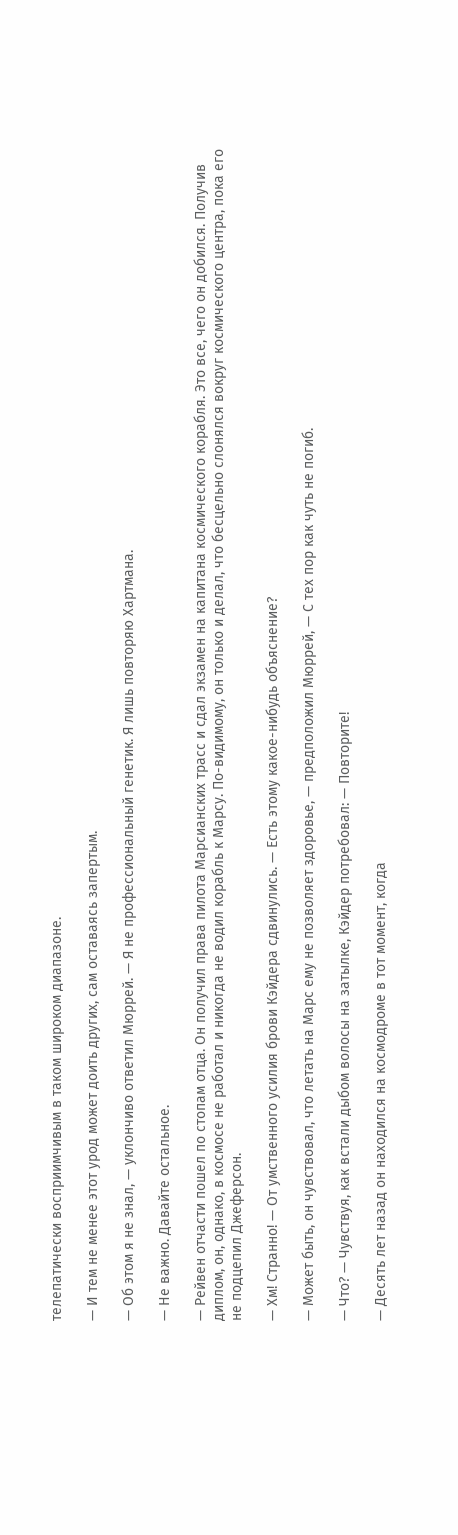телепатически восприимчивым в таком широком диапазоне.

— И тем не менее этот урод может доить других, сам оставаясь запертым.

— Об этом я не знал, — уклончиво ответил Мюррей. — Я не профессиональный генетик. Я лишь повторяю Хартмана.

— Не важно. Давайте остальное.

— Рейвен отчасти пошел по стопам отца. Он получил права пилота Марсианских трасс и сдал экзамен на капитана космического корабля. Это все, чего он добился. Получив диплом, он, однако, в космосе не работал и никогда не водил корабль к Марсу. По-видимому, он только и делал, что бесцельно слонялся вокруг космического центра, пока его не подцепил Джеферсон.

— Хм! Странно! — От умственного усилия брови Кэйдера сдвинулись. — Есть этому какое-нибудь объяснение?

— Может быть, он чувствовал, что летать на Марс ему не позволяет здоровье, — предположил Мюррей, — С тех пор как чуть не погиб.

— Что? — Чувствуя, как встали дыбом волосы на затылке, Кэйдер потребовал: — Повторите!

— Десять лет назад он находился на космодроме в тот момент, когда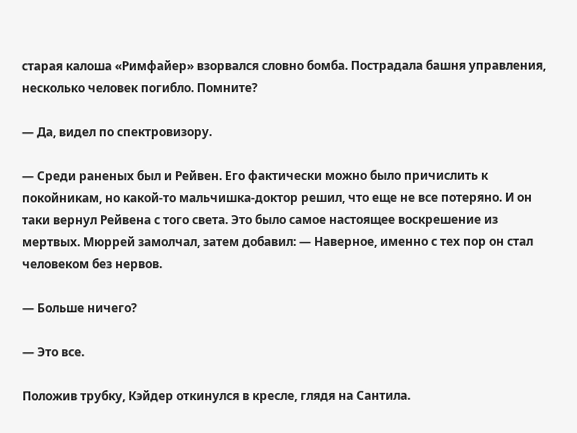старая калоша «Римфайер» взорвался словно бомба. Пострадала башня управления, несколько человек погибло. Помните?

— Да, видел по спектровизору.

— Среди раненых был и Рейвен. Его фактически можно было причислить к покойникам, но какой-то мальчишка-доктор решил, что еще не все потеряно. И он таки вернул Рейвена с того света. Это было самое настоящее воскрешение из мертвых. Мюррей замолчал, затем добавил: — Наверное, именно с тех пор он стал человеком без нервов.

— Больше ничего?

— Это все.

Положив трубку, Кэйдер откинулся в кресле, глядя на Сантила.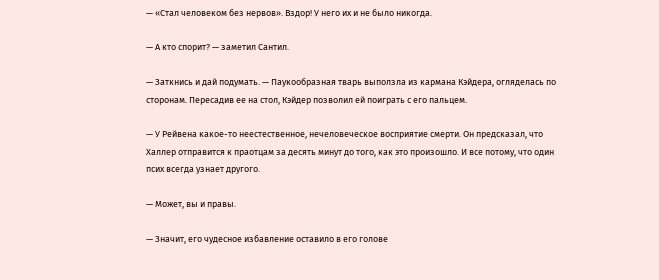— «Стал человеком без нервов». Вздор! У него их и не было никогда.

— А кто спорит? — заметил Сантил.

— Заткнись и дай подумать. — Паукообразная тварь выползла из кармана Кэйдера, огляделась по сторонам. Пересадив ее на стол, Кэйдер позволил ей поиграть с его пальцем.

— У Рейвена какое-то неестественное, нечеловеческое восприятие смерти. Он предсказал, что Халлер отправится к праотцам за десять минут до того, как это произошло. И все потому, что один псих всегда узнает другого.

— Может, вы и правы.

— Значит, его чудесное избавление оставило в его голове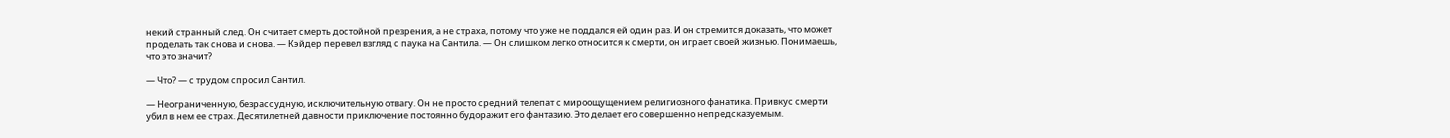некий странный след. Он считает смерть достойной презрения, а не страха, потому что уже не поддался ей один раз. И он стремится доказать, что может проделать так снова и снова. — Кэйдер перевел взгляд с паука на Сантила. — Он слишком легко относится к смерти, он играет своей жизнью. Понимаешь, что это значит?

— Что? — с трудом спросил Сантил.

— Неограниченную, безрассудную, исключительную отвагу. Он не просто средний телепат с мироощущением религиозного фанатика. Привкус смерти убил в нем ее страх. Десятилетней давности приключение постоянно будоражит его фантазию. Это делает его совершенно непредсказуемым.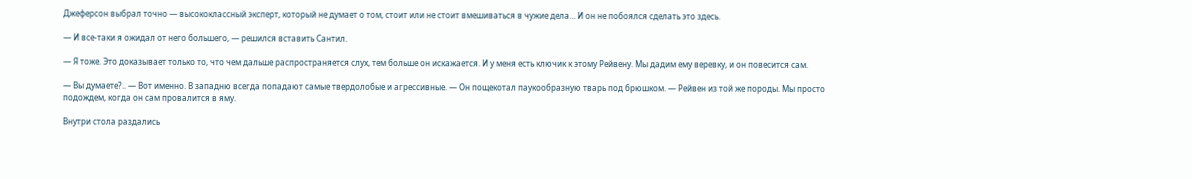Джеферсон выбрал точно — высококлассный эксперт, который не думает о том, стоит или не стоит вмешиваться в чужие дела… И он не побоялся сделать это здесь.

— И все-таки я ожидал от него большего, — решился вставить Сантил.

— Я тоже. Это доказывает только то, что чем дальше распространяется слух, тем больше он искажается. И у меня есть ключик к этому Рейвену. Мы дадим ему веревку, и он повесится сам.

— Вы думаете?.. — Вот именно. В западню всегда попадают самые твердолобые и агрессивные. — Он пощекотал паукообразную тварь под брюшком. — Рейвен из той же породы. Мы просто подождем, когда он сам провалится в яму.

Внутри стола раздались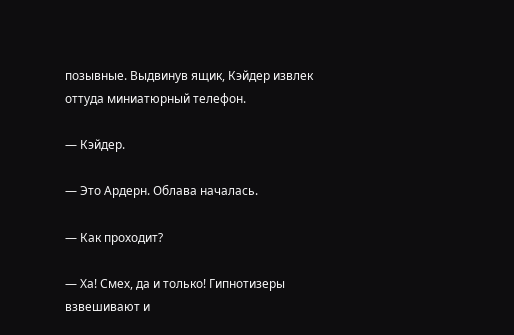позывные. Выдвинув ящик, Кэйдер извлек оттуда миниатюрный телефон.

— Кэйдер.

— Это Ардерн. Облава началась.

— Как проходит?

— Ха! Смех, да и только! Гипнотизеры взвешивают и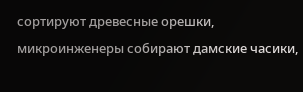сортируют древесные орешки, микроинженеры собирают дамские часики,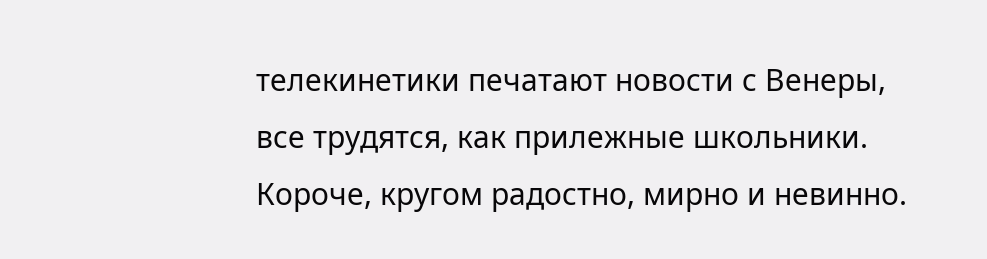телекинетики печатают новости с Венеры, все трудятся, как прилежные школьники. Короче, кругом радостно, мирно и невинно.